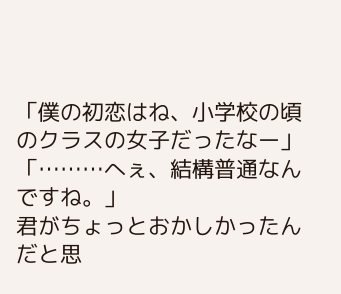「僕の初恋はね、小学校の頃のクラスの女子だったなー」
「………へぇ、結構普通なんですね。」
君がちょっとおかしかったんだと思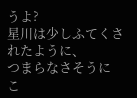うよ?
星川は少しふてくされたように、
つまらなさそうに
こ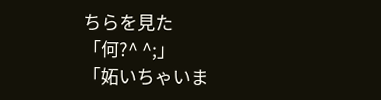ちらを見た
「何?^ ^;」
「妬いちゃいま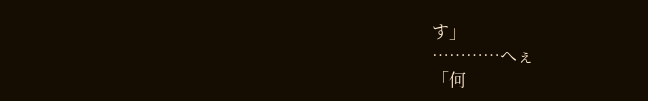す」
…………へぇ
「何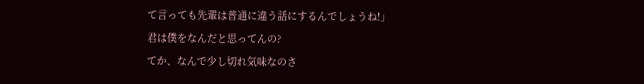て言っても先輩は普通に違う話にするんでしょうね!」
君は僕をなんだと思ってんの?
てか、なんで少し切れ気味なのさ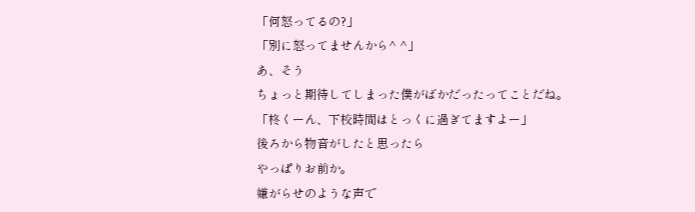「何怒ってるの?」
「別に怒ってませんから^ ^」
あ、そう
ちょっと期待してしまった僕がばかだったってことだね。
「柊くーん、下校時間はとっくに過ぎてますよー」
後ろから物音がしたと思ったら
やっぱりお前か。
嫌がらせのような声で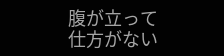腹が立って仕方がない